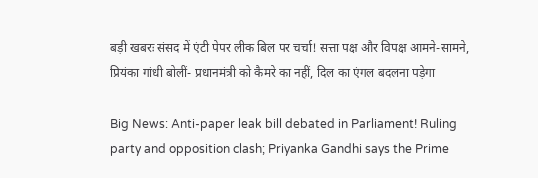बड़ी खबरः संसद में एंटी पेपर लीक बिल पर चर्चा! सत्ता पक्ष और विपक्ष आमने-सामने, प्रियंका गांधी बोलीं- प्रधानमंत्री को कैमरे का नहीं, दिल का एंगल बदलना पड़ेगा

Big News: Anti-paper leak bill debated in Parliament! Ruling party and opposition clash; Priyanka Gandhi says the Prime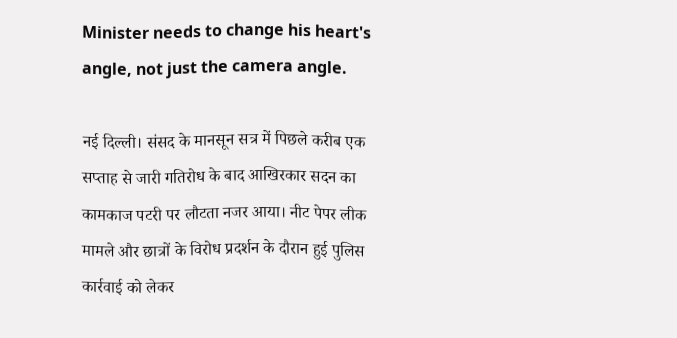Minister needs to change his heart's angle, not just the camera angle.

नई दिल्ली। संसद के मानसून सत्र में पिछले करीब एक सप्ताह से जारी गतिरोध के बाद आखिरकार सदन का कामकाज पटरी पर लौटता नजर आया। नीट पेपर लीक मामले और छात्रों के विरोध प्रदर्शन के दौरान हुई पुलिस कार्रवाई को लेकर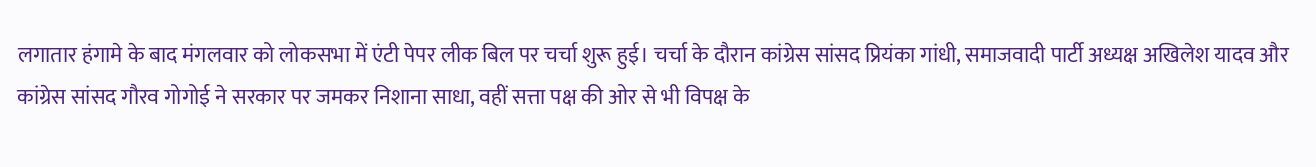लगातार हंगामे के बाद मंगलवार को लोकसभा में एंटी पेपर लीक बिल पर चर्चा शुरू हुई। चर्चा के दौरान कांग्रेस सांसद प्रियंका गांधी, समाजवादी पार्टी अध्यक्ष अखिलेश यादव और कांग्रेस सांसद गौरव गोगोई ने सरकार पर जमकर निशाना साधा, वहीं सत्ता पक्ष की ओर से भी विपक्ष के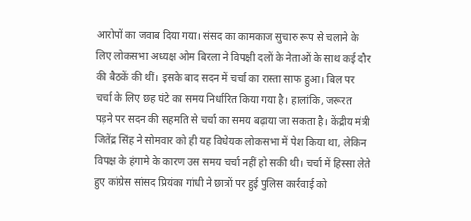आरोपों का जवाब दिया गया। संसद का कामकाज सुचारु रूप से चलाने के लिए लोकसभा अध्यक्ष ओम बिरला ने विपक्षी दलों के नेताओं के साथ कई दौर की बैठकें की थीं। इसके बाद सदन में चर्चा का रास्ता साफ हुआ। बिल पर चर्चा के लिए छह घंटे का समय निर्धारित किया गया है। हालांकि, जरूरत पड़ने पर सदन की सहमति से चर्चा का समय बढ़ाया जा सकता है। केंद्रीय मंत्री जितेंद्र सिंह ने सोमवार को ही यह विधेयक लोकसभा में पेश किया था, लेकिन विपक्ष के हंगामे के कारण उस समय चर्चा नहीं हो सकी थी। चर्चा में हिस्सा लेते हुए कांग्रेस सांसद प्रियंका गांधी ने छात्रों पर हुई पुलिस कार्रवाई को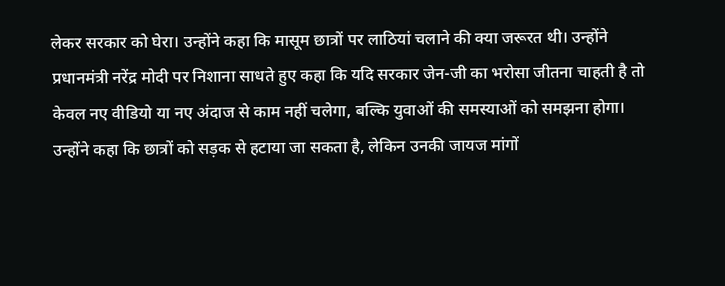लेकर सरकार को घेरा। उन्होंने कहा कि मासूम छात्रों पर लाठियां चलाने की क्या जरूरत थी। उन्होंने प्रधानमंत्री नरेंद्र मोदी पर निशाना साधते हुए कहा कि यदि सरकार जेन-जी का भरोसा जीतना चाहती है तो केवल नए वीडियो या नए अंदाज से काम नहीं चलेगा, बल्कि युवाओं की समस्याओं को समझना होगा। उन्होंने कहा कि छात्रों को सड़क से हटाया जा सकता है, लेकिन उनकी जायज मांगों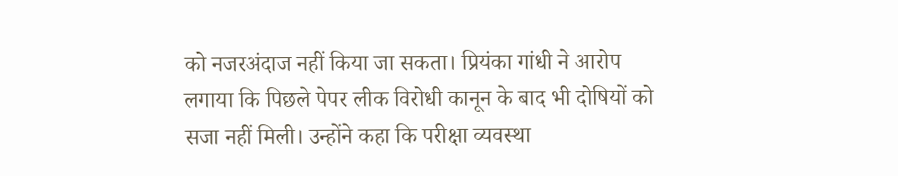को नजरअंदाज नहीं किया जा सकता। प्रियंका गांधी ने आरोप लगाया कि पिछले पेपर लीक विरोधी कानून के बाद भी दोषियों को सजा नहीं मिली। उन्होंने कहा कि परीक्षा व्यवस्था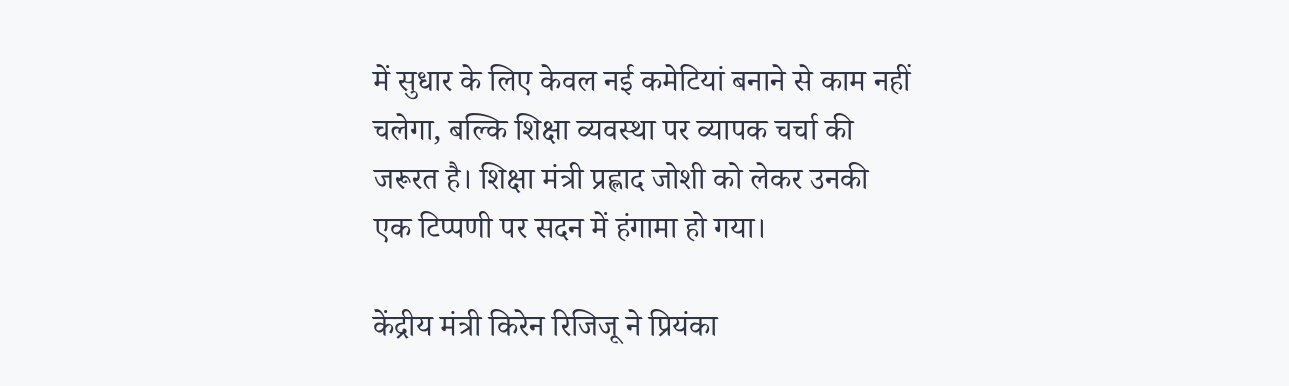में सुधार के लिए केवल नई कमेटियां बनाने से काम नहीं चलेगा, बल्कि शिक्षा व्यवस्था पर व्यापक चर्चा की जरूरत है। शिक्षा मंत्री प्रह्लाद जोशी को लेकर उनकी एक टिप्पणी पर सदन में हंगामा हो गया।

केंद्रीय मंत्री किरेन रिजिजू ने प्रियंका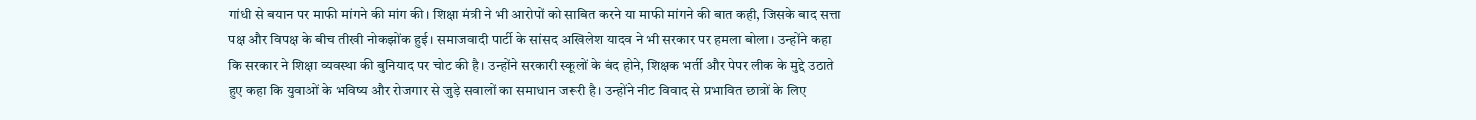गांधी से बयान पर माफी मांगने की मांग की। शिक्षा मंत्री ने भी आरोपों को साबित करने या माफी मांगने की बात कही, जिसके बाद सत्ता पक्ष और विपक्ष के बीच तीखी नोकझोंक हुई। समाजवादी पार्टी के सांसद अखिलेश यादव ने भी सरकार पर हमला बोला। उन्होंने कहा कि सरकार ने शिक्षा व्यवस्था की बुनियाद पर चोट की है। उन्होंने सरकारी स्कूलों के बंद होने, शिक्षक भर्ती और पेपर लीक के मुद्दे उठाते हुए कहा कि युवाओं के भविष्य और रोजगार से जुड़े सवालों का समाधान जरूरी है। उन्होंने नीट विवाद से प्रभावित छात्रों के लिए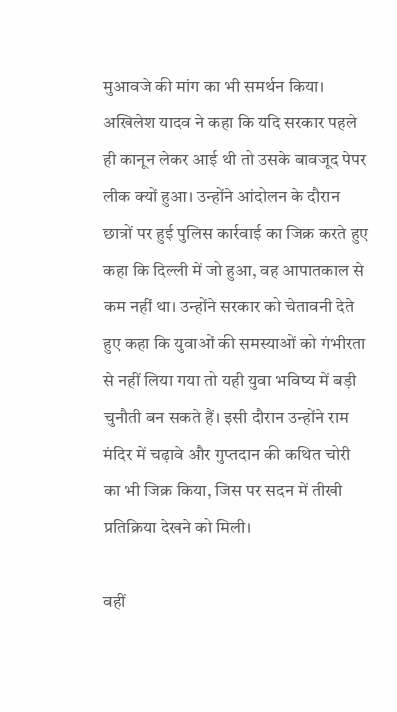मुआवजे की मांग का भी समर्थन किया। अखिलेश यादव ने कहा कि यदि सरकार पहले ही कानून लेकर आई थी तो उसके बावजूद पेपर लीक क्यों हुआ। उन्होंने आंदोलन के दौरान छात्रों पर हुई पुलिस कार्रवाई का जिक्र करते हुए कहा कि दिल्ली में जो हुआ, वह आपातकाल से कम नहीं था। उन्होंने सरकार को चेतावनी देते हुए कहा कि युवाओं की समस्याओं को गंभीरता से नहीं लिया गया तो यही युवा भविष्य में बड़ी चुनौती बन सकते हैं। इसी दौरान उन्होंने राम मंदिर में चढ़ावे और गुप्तदान की कथित चोरी का भी जिक्र किया, जिस पर सदन में तीखी प्रतिक्रिया देखने को मिली।

वहीं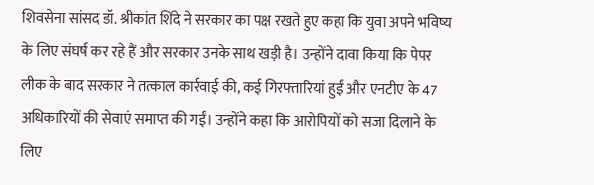शिवसेना सांसद डॉ. श्रीकांत शिंदे ने सरकार का पक्ष रखते हुए कहा कि युवा अपने भविष्य के लिए संघर्ष कर रहे हैं और सरकार उनके साथ खड़ी है। उन्होंने दावा किया कि पेपर लीक के बाद सरकार ने तत्काल कार्रवाई की, कई गिरफ्तारियां हुईं और एनटीए के 47 अधिकारियों की सेवाएं समाप्त की गईं। उन्होंने कहा कि आरोपियों को सजा दिलाने के लिए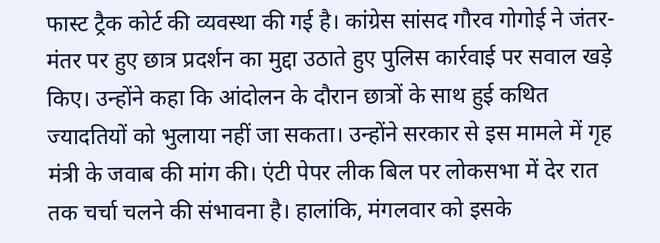फास्ट ट्रैक कोर्ट की व्यवस्था की गई है। कांग्रेस सांसद गौरव गोगोई ने जंतर-मंतर पर हुए छात्र प्रदर्शन का मुद्दा उठाते हुए पुलिस कार्रवाई पर सवाल खड़े किए। उन्होंने कहा कि आंदोलन के दौरान छात्रों के साथ हुई कथित ज्यादतियों को भुलाया नहीं जा सकता। उन्होंने सरकार से इस मामले में गृह मंत्री के जवाब की मांग की। एंटी पेपर लीक बिल पर लोकसभा में देर रात तक चर्चा चलने की संभावना है। हालांकि, मंगलवार को इसके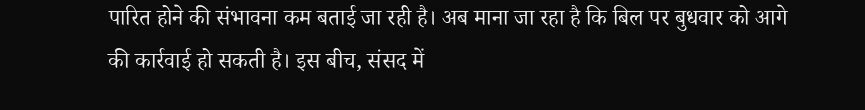पारित होने की संभावना कम बताई जा रही है। अब माना जा रहा है कि बिल पर बुधवार को आगे की कार्रवाई हो सकती है। इस बीच, संसद में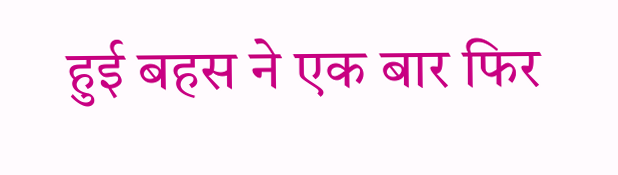हुई बहस ने एक बार फिर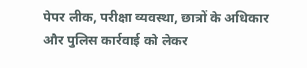पेपर लीक, परीक्षा व्यवस्था, छात्रों के अधिकार और पुलिस कार्रवाई को लेकर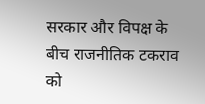सरकार और विपक्ष के बीच राजनीतिक टकराव को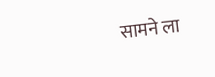सामने ला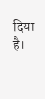दिया है।